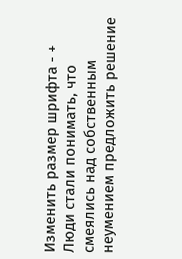Изменить размер шрифта - +
Люди стали понимать, что смеялись над собственным неумением предложить решение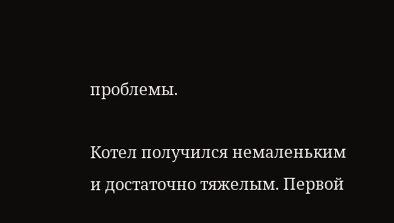проблемы.

Котел получился немаленьким и достаточно тяжелым. Первой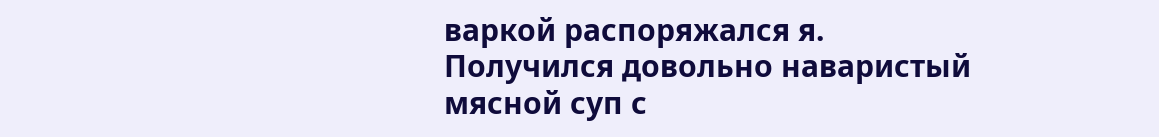варкой распоряжался я. Получился довольно наваристый мясной суп с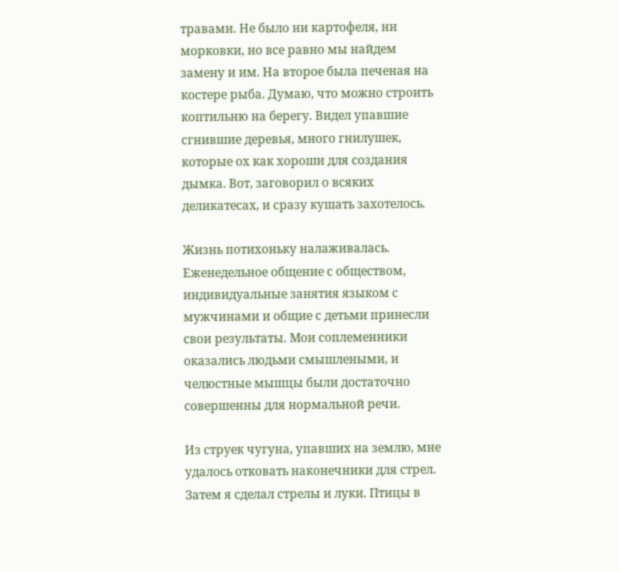травами. Не было ни картофеля, ни морковки, но все равно мы найдем замену и им. На второе была печеная на костере рыба. Думаю, что можно строить коптильню на берегу. Видел упавшие сгнившие деревья, много гнилушек, которые ох как хороши для создания дымка. Вот, заговорил о всяких деликатесах, и сразу кушать захотелось.

Жизнь потихоньку налаживалась. Еженедельное общение с обществом, индивидуальные занятия языком с мужчинами и общие с детьми принесли свои результаты. Мои соплеменники оказались людьми смышлеными, и челюстные мышцы были достаточно совершенны для нормальной речи.

Из струек чугуна, упавших на землю, мне удалось отковать наконечники для стрел. Затем я сделал стрелы и луки. Птицы в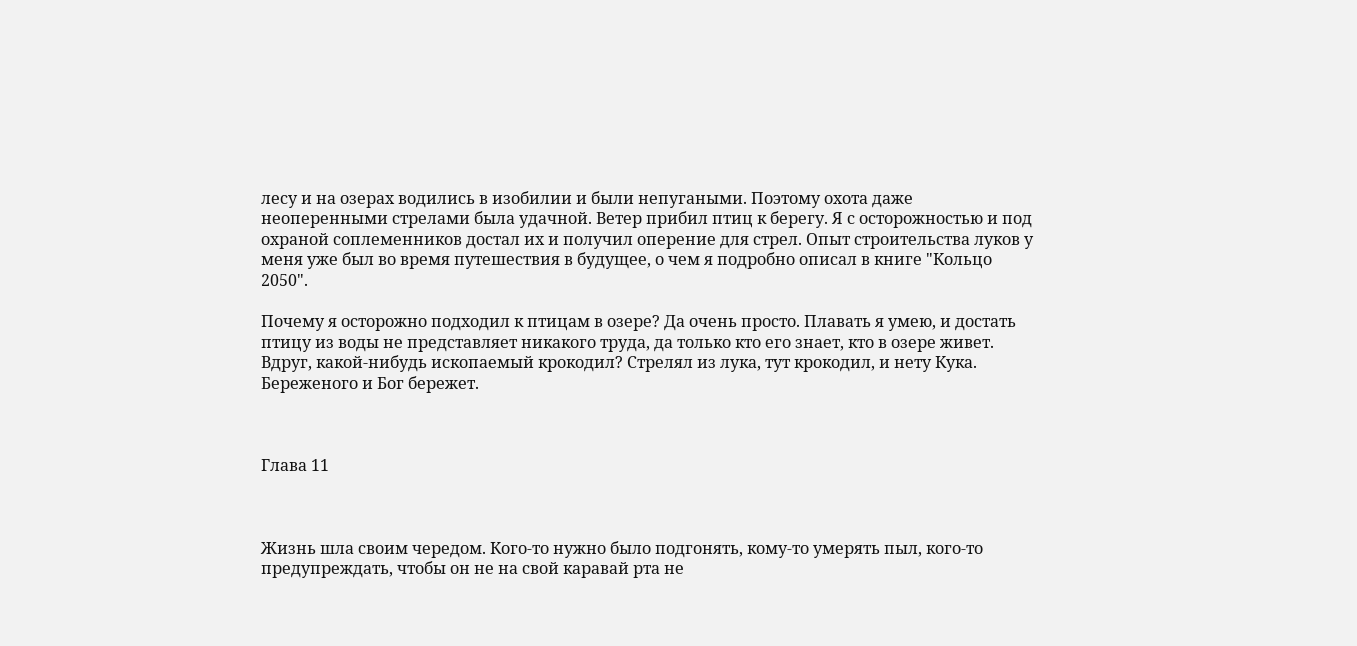лесу и на озерах водились в изобилии и были непугаными. Поэтому охота даже неоперенными стрелами была удачной. Ветер прибил птиц к берегу. Я с осторожностью и под охраной соплеменников достал их и получил оперение для стрел. Опыт строительства луков у меня уже был во время путешествия в будущее, о чем я подробно описал в книге "Кольцо 2050".

Почему я осторожно подходил к птицам в озере? Да очень просто. Плавать я умею, и достать птицу из воды не представляет никакого труда, да только кто его знает, кто в озере живет. Вдруг, какой-нибудь ископаемый крокодил? Стрелял из лука, тут крокодил, и нету Кука. Береженого и Бог бережет.



Глава 11



Жизнь шла своим чередом. Кого-то нужно было подгонять, кому-то умерять пыл, кого-то предупреждать, чтобы он не на свой каравай рта не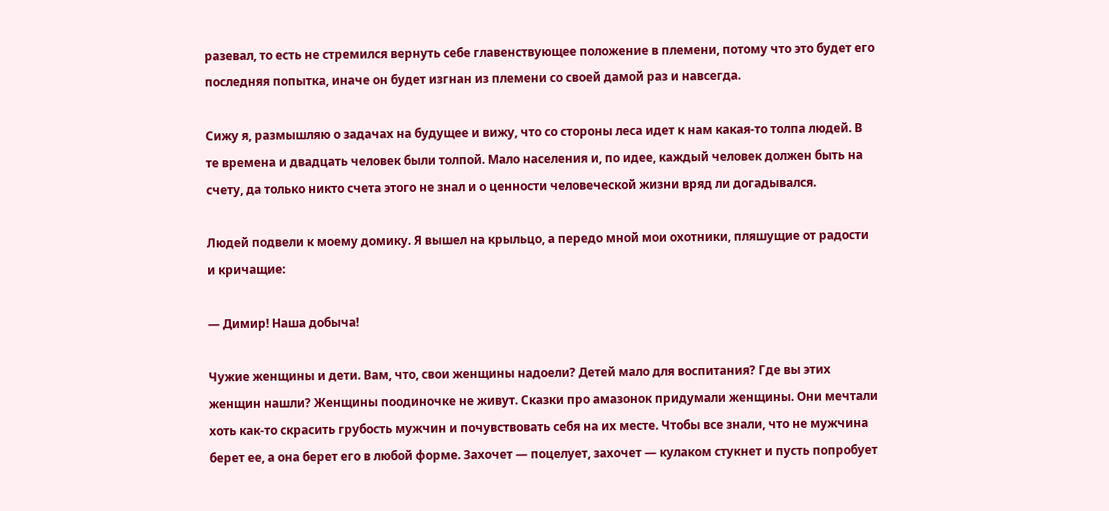разевал, то есть не стремился вернуть себе главенствующее положение в племени, потому что это будет его последняя попытка, иначе он будет изгнан из племени со своей дамой раз и навсегда.

Сижу я, размышляю о задачах на будущее и вижу, что со стороны леса идет к нам какая-то толпа людей. В те времена и двадцать человек были толпой. Мало населения и, по идее, каждый человек должен быть на счету, да только никто счета этого не знал и о ценности человеческой жизни вряд ли догадывался.

Людей подвели к моему домику. Я вышел на крыльцо, а передо мной мои охотники, пляшущие от радости и кричащие:

— Димир! Наша добыча!

Чужие женщины и дети. Вам, что, свои женщины надоели? Детей мало для воспитания? Где вы этих женщин нашли? Женщины поодиночке не живут. Сказки про амазонок придумали женщины. Они мечтали хоть как-то скрасить грубость мужчин и почувствовать себя на их месте. Чтобы все знали, что не мужчина берет ее, а она берет его в любой форме. Захочет — поцелует, захочет — кулаком стукнет и пусть попробует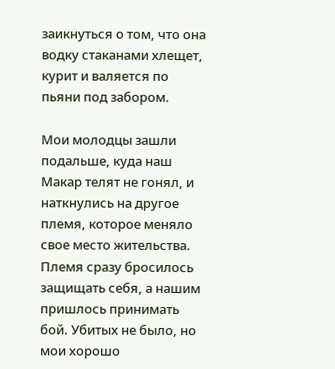заикнуться о том, что она водку стаканами хлещет, курит и валяется по пьяни под забором.

Мои молодцы зашли подальше, куда наш Макар телят не гонял, и наткнулись на другое племя, которое меняло свое место жительства. Племя сразу бросилось защищать себя, а нашим пришлось принимать бой. Убитых не было, но мои хорошо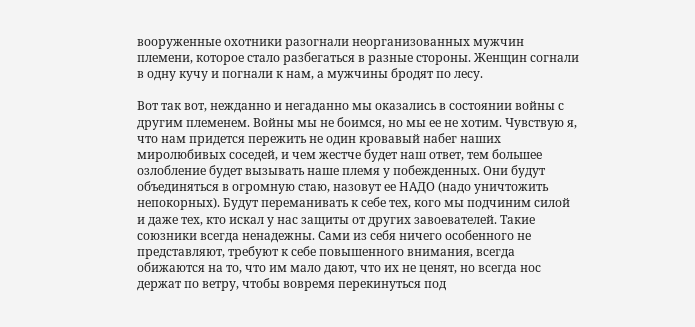вооруженные охотники разогнали неорганизованных мужчин племени, которое стало разбегаться в разные стороны. Женщин согнали в одну кучу и погнали к нам, а мужчины бродят по лесу.

Вот так вот, нежданно и негаданно мы оказались в состоянии войны с другим племенем. Войны мы не боимся, но мы ее не хотим. Чувствую я, что нам придется пережить не один кровавый набег наших миролюбивых соседей, и чем жестче будет наш ответ, тем большее озлобление будет вызывать наше племя у побежденных. Они будут объединяться в огромную стаю, назовут ее НАДО (надо уничтожить непокорных). Будут переманивать к себе тех, кого мы подчиним силой и даже тех, кто искал у нас защиты от других завоевателей. Такие союзники всегда ненадежны. Сами из себя ничего особенного не представляют, требуют к себе повышенного внимания, всегда обижаются на то, что им мало дают, что их не ценят, но всегда нос держат по ветру, чтобы вовремя перекинуться под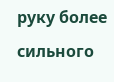руку более сильного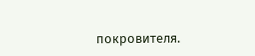покровителя.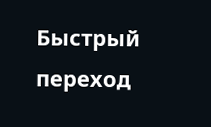Быстрый переход